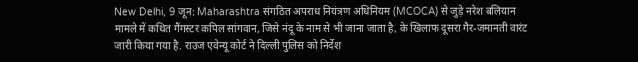New Delhi, 9 जून: Maharashtra संगठित अपराध नियंत्रण अधिनियम (MCOCA) से जुड़े नरेश बलियान मामले में कथित गैंगस्टर कपिल सांगवान, जिसे नंदू के नाम से भी जाना जाता है, के खिलाफ दूसरा गैर-जमानती वारंट जारी किया गया है. राउज एवेन्यू कोर्ट ने दिल्ली पुलिस को निर्देश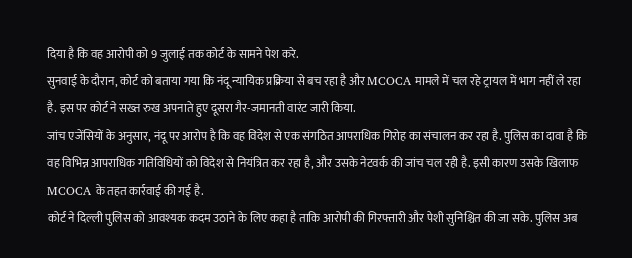दिया है कि वह आरोपी को 9 जुलाई तक कोर्ट के सामने पेश करे.
सुनवाई के दौरान, कोर्ट को बताया गया कि नंदू न्यायिक प्रक्रिया से बच रहा है और MCOCA मामले में चल रहे ट्रायल में भाग नहीं ले रहा है. इस पर कोर्ट ने सख्त रुख अपनाते हुए दूसरा गैर-जमानती वारंट जारी किया.
जांच एजेंसियों के अनुसार, नंदू पर आरोप है कि वह विदेश से एक संगठित आपराधिक गिरोह का संचालन कर रहा है. पुलिस का दावा है कि वह विभिन्न आपराधिक गतिविधियों को विदेश से नियंत्रित कर रहा है, और उसके नेटवर्क की जांच चल रही है. इसी कारण उसके खिलाफ MCOCA के तहत कार्रवाई की गई है.
कोर्ट ने दिल्ली पुलिस को आवश्यक कदम उठाने के लिए कहा है ताकि आरोपी की गिरफ्तारी और पेशी सुनिश्चित की जा सके. पुलिस अब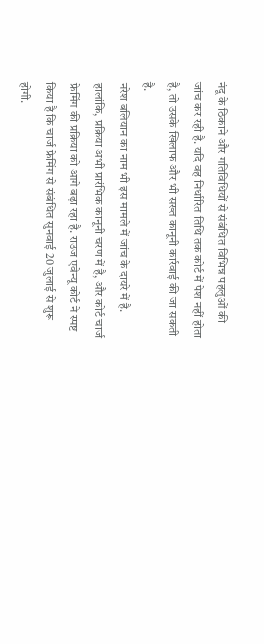नंदू के ठिकाने और गतिविधियों से संबंधित विभिन्न पहलुओं की जांच कर रही है. यदि वह निर्धारित तिथि तक कोर्ट में पेश नहीं होता है, तो उसके खिलाफ और भी सख्त कानूनी कार्रवाई की जा सकती है.
नरेश बलियान का नाम भी इस मामले में जांच के दायरे में है. हालांकि, प्रक्रिया अभी प्रारंभिक कानूनी चरण में है, और कोर्ट चार्ज फ्रेमिंग की प्रक्रिया को आगे बढ़ा रहा है. राउज एवेन्यू कोर्ट ने स्पष्ट किया है कि चार्ज फ्रेमिंग से संबंधित सुनवाई 20 जुलाई से शुरू होगी.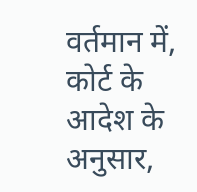वर्तमान में, कोर्ट के आदेश के अनुसार,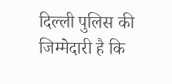दिल्ली पुलिस की जिम्मेदारी है कि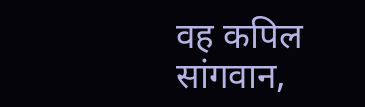वह कपिल सांगवान,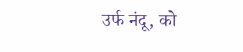उर्फ नंदू, को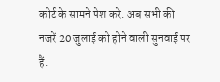कोर्ट के सामने पेश करे. अब सभी की नजरें 20 जुलाई को होने वाली सुनवाई पर हैं.